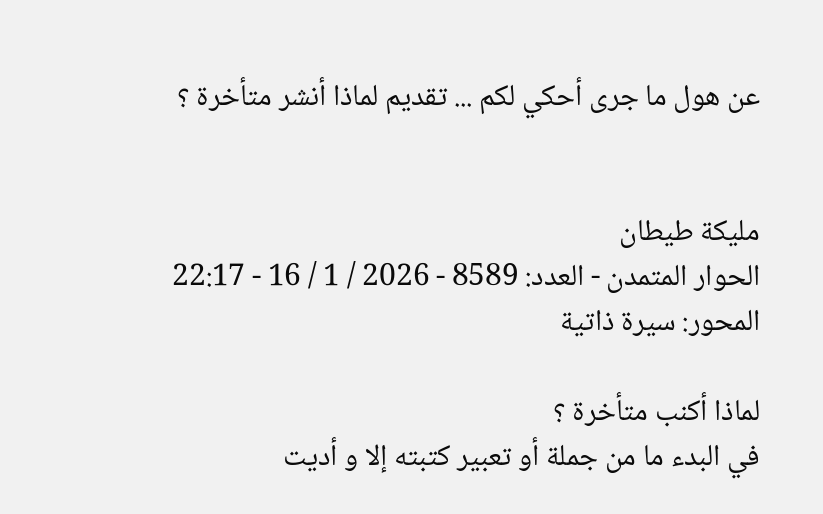عن هول ما جرى أحكي لكم ... تقديم لماذا أنشر متأخرة ؟


مليكة طيطان
الحوار المتمدن - العدد: 8589 - 2026 / 1 / 16 - 22:17
المحور: سيرة ذاتية

لماذا أكنب متأخرة ؟
في البدء ما من جملة أو تعبير كتبته إلا و أديت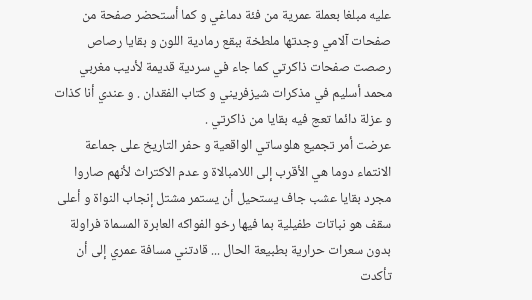عليه مبلغا بعملة عمرية من فئة دماغي و كما أستحضر صفحة من صفحات آلامي وجدتها ملطخة ببقع رمادية اللون و بقايا رصاص رصصت صفحات ذاكرتي كما جاء في سردية قديمة لأديب مغربي محمد أسليم في مذكرات شيزفريني و كتاب الفقدان . و عندي أنا كذات و عزلة دائما تعج فيه بقايا من ذاكرتي .
عرضت أمر تجميع هلوساتي الواقعية و حفر التاريخ على جماعة الانتماء دوما هي الأقرب إلى اللامبالاة و عدم الاكتراث لأنهم صاروا مجرد بقايا عشب جاف يستحيل أن يستمر مشتل إنجاب النواة و أعلى سقف هو نباتات طفيلية بما فيها رخو الفواكه العابرة المسماة فراولة بدون سعرات حرارية بطبيعة الحال ... قادتني مسافة عمري إلى أن تأكدت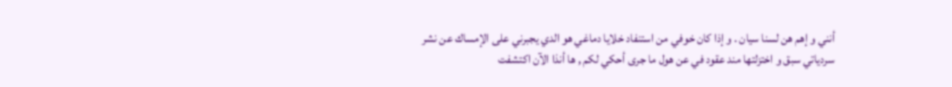أنني و إهم هن لسنا سيان . و إذا كان خوفي من استنفاد خلايا دماغي هو الدي يجبرني على الإمساك عن نشر سردياتي سبق و اختزلتها مند عقود في عن هول ما جرى أحكي لكم , ها أنذا الآن اكتشفت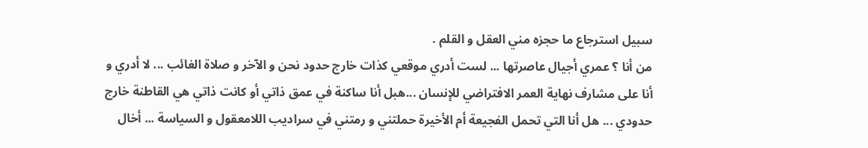سبيل استرجاع ما حجزه مني العقل و القلم .
من أنا ؟ عمري أجيال عاصرتها ... لست أدري موقعي كذات خارج حدود نحن و الآخر و صلاة الغائب ... لا أدري و أنا على مشارف نهاية العمر الافتراضي للإنسان ...هبل أنا ساكنة في عمق ذاتي أو كانت ذاتي هي القاطنة خارج حدودي ... هل أنا التي تحمل الفجيعة أم الأخيرة حملتني و رمتني في سراديب اللامعقول و السياسة ... أخال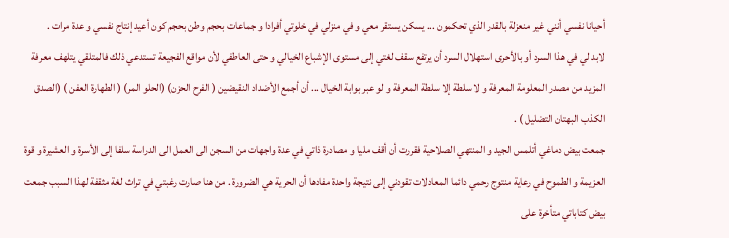أحيانا نفسي أنني غير منعزلة بالقدر الذي تحكمون ... يسكن يستقر معي و في منزلي في خلوتي أفرادا و جماعات بحجم وطن بحجم كون أعيد إنتاج نفسي و عدة مرات .
لابد لي في هذا السرد أو بالأحرى استهلال السرد أن يرتفع سقف لغتي إلى مستوى الإشباع الخيالي و حتى العاطفي لأن مواقع الفجيعة تستدعي ذلك فالمتلقي يتلهف معرفة المزيد من مصدر المعلومة المعرفة و لا سلطة إلا سلطة المعرفة و لو عبر بوابة الخيال ... أن أجمع الأضداد النقيضين ( الفرح الحزن) (الحلو المر) ( الطهارة العفن ) (الصدق الكذب البهتان التضليل ) .
جمعت بيض دماغي أتلمس الجيد و المنتهي الصلاحية فقررت أن أقف مليا و مصادرة ذاتي في عدة واجهات من السجن الى العمل الى الدراسة سلفا إلى الأسرة و العشيرة و قوة العزيمة و الطموح في رعاية منتوج رحمي دائما المعادلات تقودني إلى نتيجة واحدة مفادها أن الحرية هي الضرورة . من هنا صارت رغبتي في تراث لغة مثقفة لهذا السبب جمعت بيض كتاباتي متأخرة على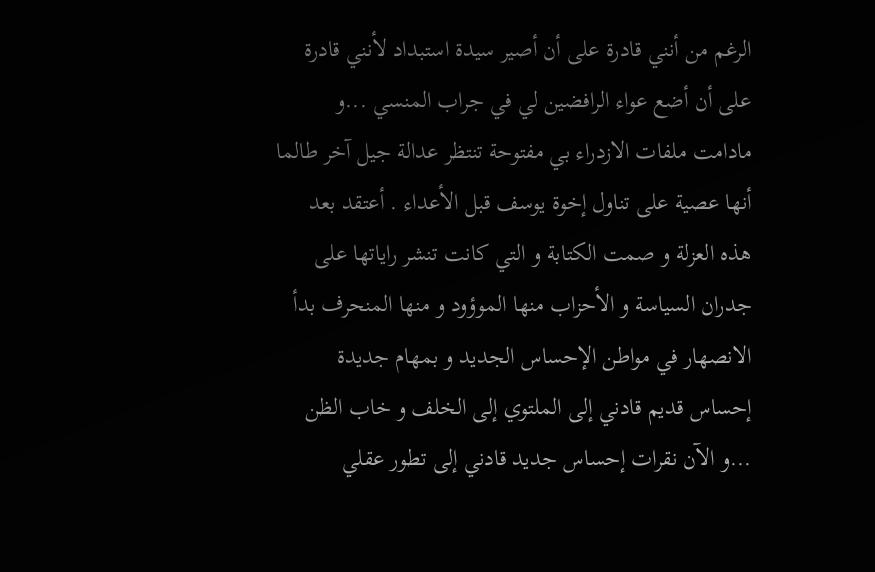الرغم من أنني قادرة على أن أصير سيدة استبداد لأنني قادرة على أن أضع عواء الرافضين لي في جراب المنسي ...و مادامت ملفات الازدراء بي مفتوحة تنتظر عدالة جيل آخر طالما أنها عصية على تناول إخوة يوسف قبل الأعداء . أعتقد بعد هذه العزلة و صمت الكتابة و التي كانت تنشر راياتها على جدران السياسة و الأحزاب منها الموؤود و منها المنحرف بدأ الانصهار في مواطن الإحساس الجديد و بمهام جديدة إحساس قديم قادني إلى الملتوي إلى الخلف و خاب الظن ...و الآن نقرات إحساس جديد قادني إلى تطور عقلي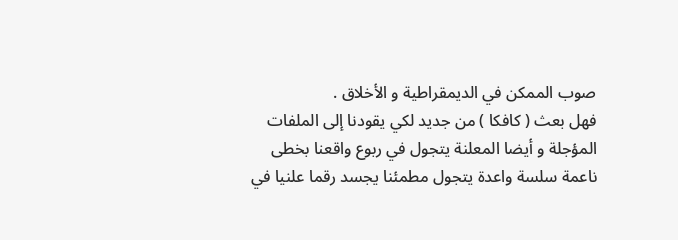صوب الممكن في الديمقراطية و الأخلاق .
فهل بعث ( كافكا ) من جديد لكي يقودنا إلى الملفات المؤجلة و أيضا المعلنة يتجول في ربوع واقعنا بخطى ناعمة سلسة واعدة يتجول مطمئنا يجسد رقما علنيا في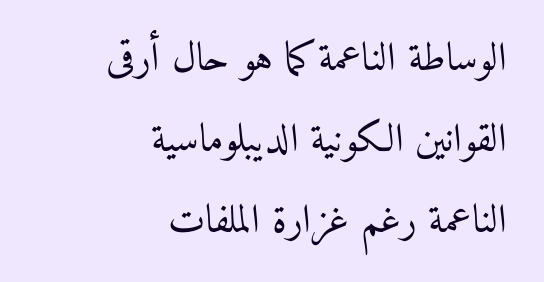الوساطة الناعمة كما هو حال أرقى القوانين الكونية الديبلوماسية الناعمة رغم غزارة الملفات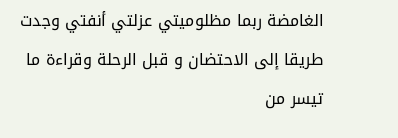الغامضة ربما مظلوميتي عزلتي أنفتي وجدت طريقا إلى الاحتضان و قبل الرحلة وقراءة ما تيسر من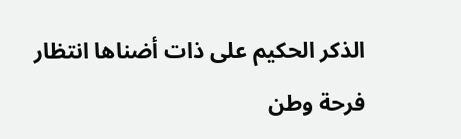الذكر الحكيم على ذات أضناها انتظار فرحة وطن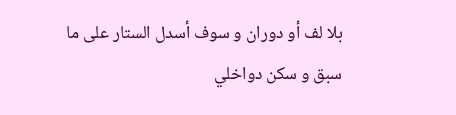بلا لف أو دوران و سوف أسدل الستار على ما سبق و سكن دواخلي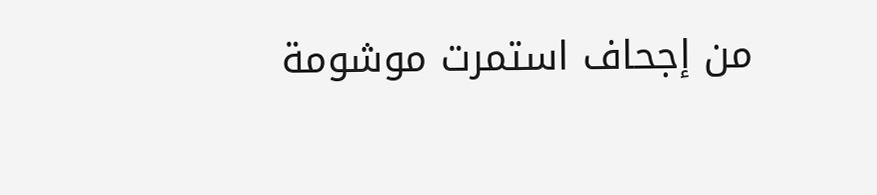من إجحاف استمرت موشومة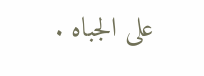على الجباه .